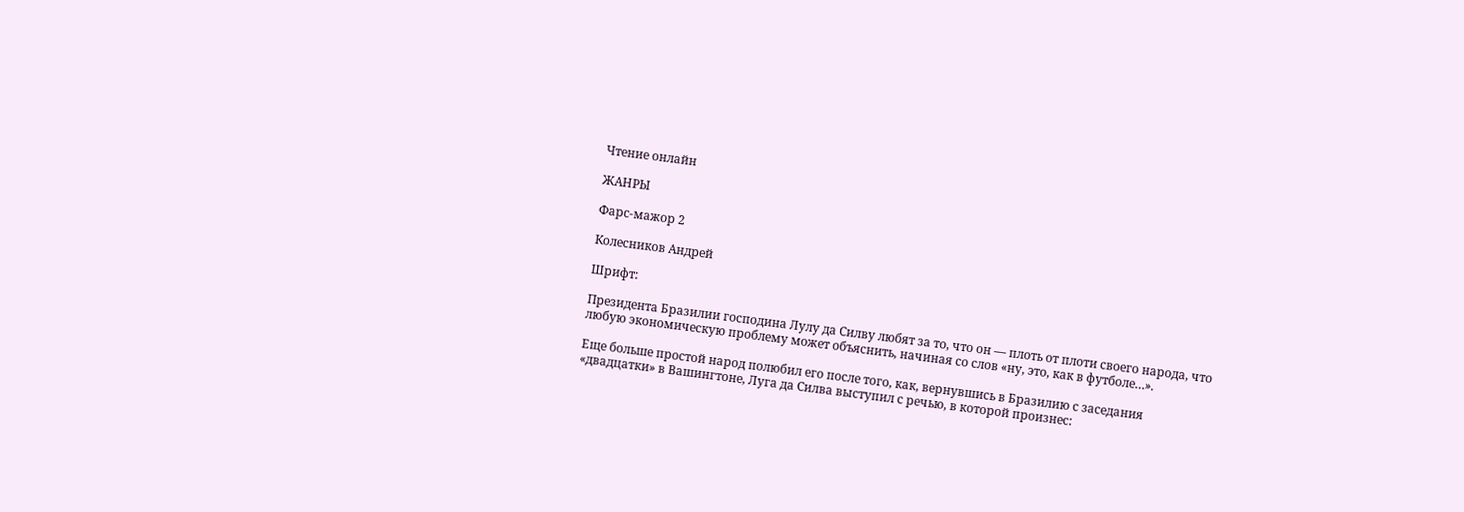Чтение онлайн

ЖАНРЫ

Фарс‑мажор 2

Колесников Андрей

Шрифт:

Президента Бразилии господина Лулу да Силву любят за то, что он — плоть от плоти своего народа, что любую экономическую проблему может объяснить, начиная со слов «ну, это, как в футболе…».

Еще больше простой народ полюбил его после того, как, вернувшись в Бразилию с заседания «двадцатки» в Вашингтоне, Луга да Силва выступил с речью, в которой произнес: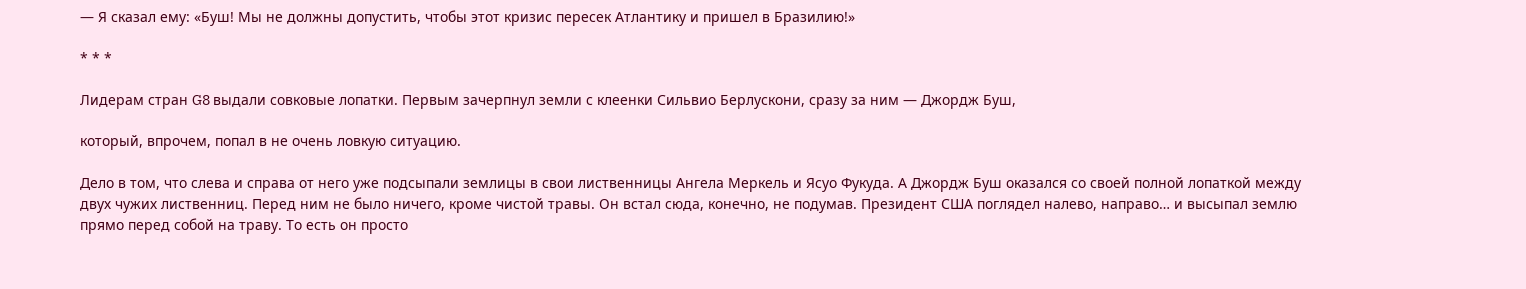— Я сказал ему: «Буш! Мы не должны допустить, чтобы этот кризис пересек Атлантику и пришел в Бразилию!»

* * *

Лидерам стран G8 выдали совковые лопатки. Первым зачерпнул земли с клеенки Сильвио Берлускони, сразу за ним — Джордж Буш,

который, впрочем, попал в не очень ловкую ситуацию.

Дело в том, что слева и справа от него уже подсыпали землицы в свои лиственницы Ангела Меркель и Ясуо Фукуда. А Джордж Буш оказался со своей полной лопаткой между двух чужих лиственниц. Перед ним не было ничего, кроме чистой травы. Он встал сюда, конечно, не подумав. Президент США поглядел налево, направо… и высыпал землю прямо перед собой на траву. То есть он просто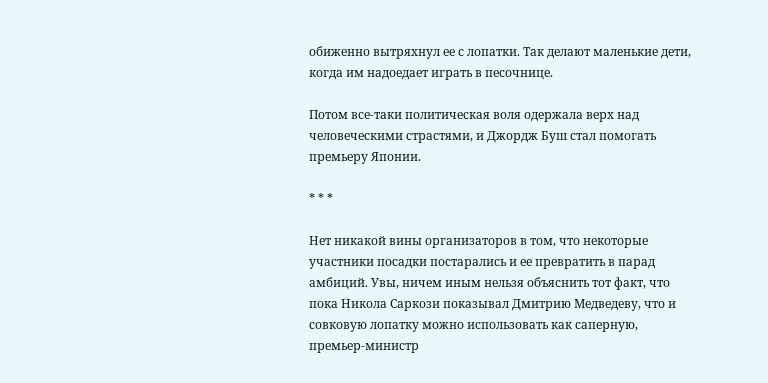обиженно вытряхнул ее с лопатки. Так делают маленькие дети, когда им надоедает играть в песочнице.

Потом все‑таки политическая воля одержала верх над человеческими страстями, и Джордж Буш стал помогать премьеру Японии.

* * *

Нет никакой вины организаторов в том, что некоторые участники посадки постарались и ее превратить в парад амбиций. Увы, ничем иным нельзя объяснить тот факт, что пока Никола Саркози показывал Дмитрию Медведеву, что и совковую лопатку можно использовать как саперную, премьер‑министр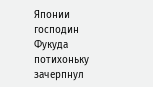Японии господин Фукуда потихоньку зачерпнул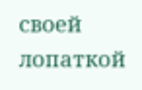своей лопаткой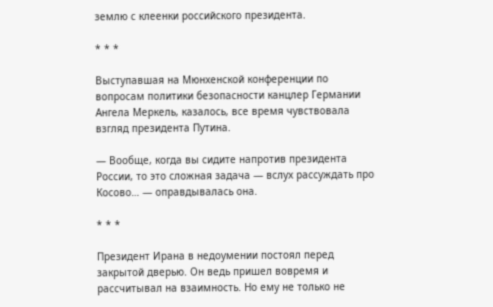землю с клеенки российского президента.

* * *

Выступавшая на Мюнхенской конференции по вопросам политики безопасности канцлер Германии Ангела Меркель, казалось, все время чувствовала взгляд президента Путина.

— Вообще, когда вы сидите напротив президента России, то это сложная задача — вслух рассуждать про Косово… — оправдывалась она.

* * *

Президент Ирана в недоумении постоял перед закрытой дверью. Он ведь пришел вовремя и рассчитывал на взаимность. Но ему не только не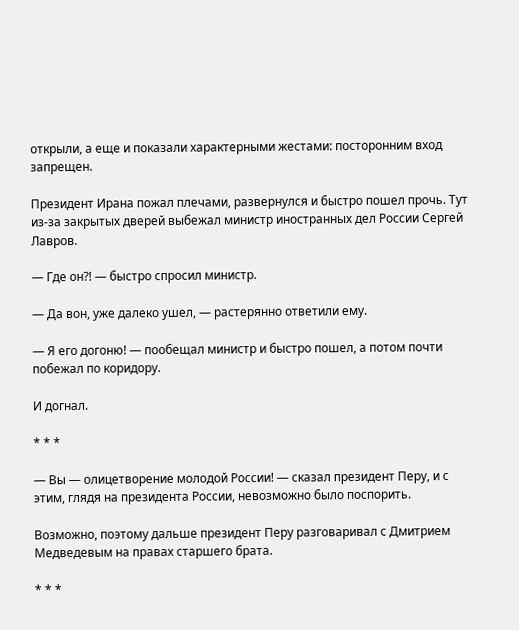открыли, а еще и показали характерными жестами: посторонним вход запрещен.

Президент Ирана пожал плечами, развернулся и быстро пошел прочь. Тут из‑за закрытых дверей выбежал министр иностранных дел России Сергей Лавров.

— Где он?! — быстро спросил министр.

— Да вон, уже далеко ушел, — растерянно ответили ему.

— Я его догоню! — пообещал министр и быстро пошел, а потом почти побежал по коридору.

И догнал.

* * *

— Вы — олицетворение молодой России! — сказал президент Перу, и с этим, глядя на президента России, невозможно было поспорить.

Возможно, поэтому дальше президент Перу разговаривал с Дмитрием Медведевым на правах старшего брата.

* * *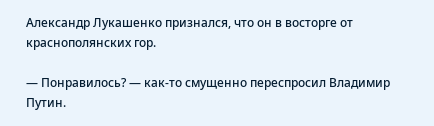Александр Лукашенко признался, что он в восторге от краснополянских гор.

— Понравилось? — как‑то смущенно переспросил Владимир Путин.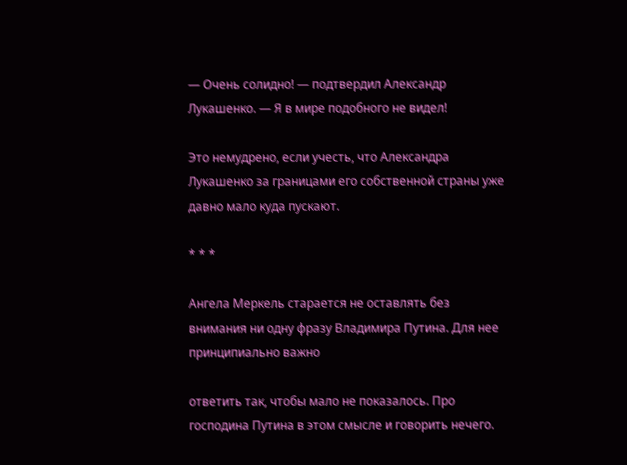— Очень солидно! — подтвердил Александр Лукашенко. — Я в мире подобного не видел!

Это немудрено, если учесть, что Александра Лукашенко за границами его собственной страны уже давно мало куда пускают.

* * *

Ангела Меркель старается не оставлять без внимания ни одну фразу Владимира Путина. Для нее принципиально важно

ответить так, чтобы мало не показалось. Про господина Путина в этом смысле и говорить нечего.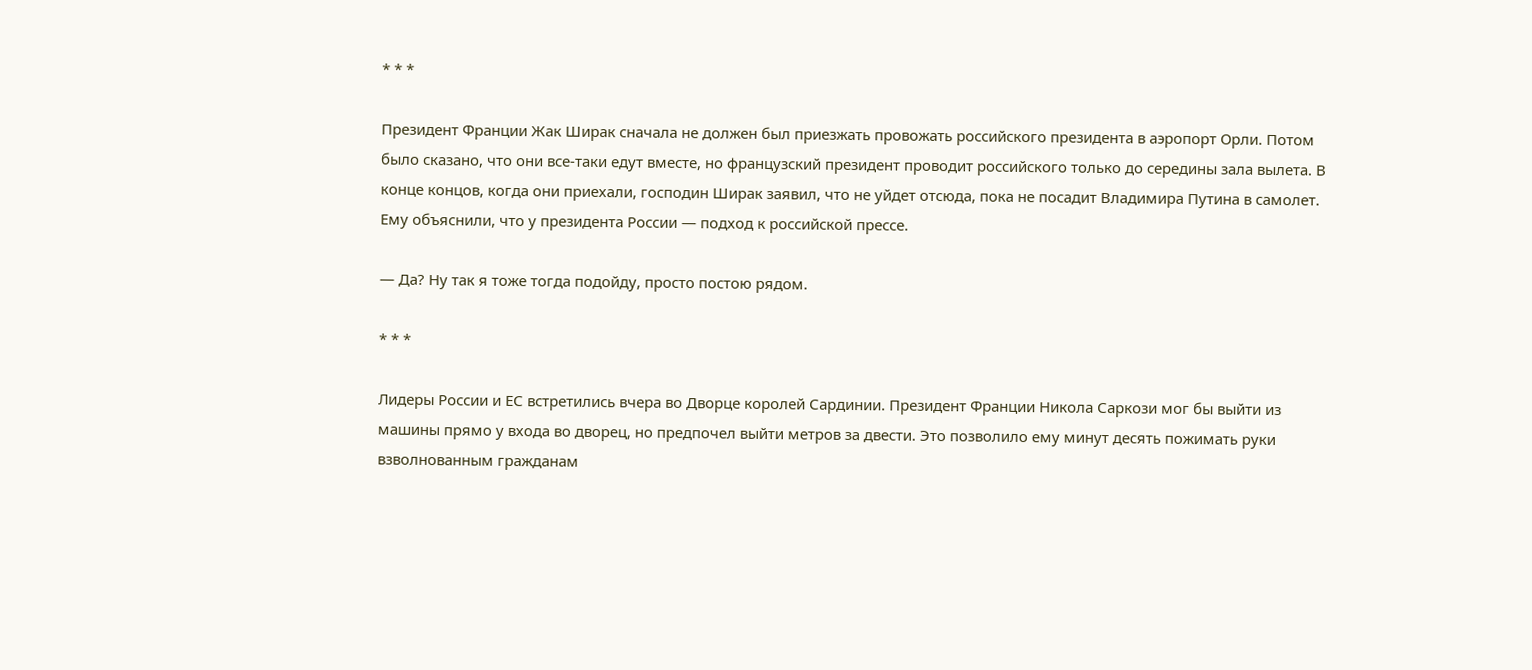* * *

Президент Франции Жак Ширак сначала не должен был приезжать провожать российского президента в аэропорт Орли. Потом было сказано, что они все‑таки едут вместе, но французский президент проводит российского только до середины зала вылета. В конце концов, когда они приехали, господин Ширак заявил, что не уйдет отсюда, пока не посадит Владимира Путина в самолет. Ему объяснили, что у президента России — подход к российской прессе.

— Да? Ну так я тоже тогда подойду, просто постою рядом.

* * *

Лидеры России и ЕС встретились вчера во Дворце королей Сардинии. Президент Франции Никола Саркози мог бы выйти из машины прямо у входа во дворец, но предпочел выйти метров за двести. Это позволило ему минут десять пожимать руки взволнованным гражданам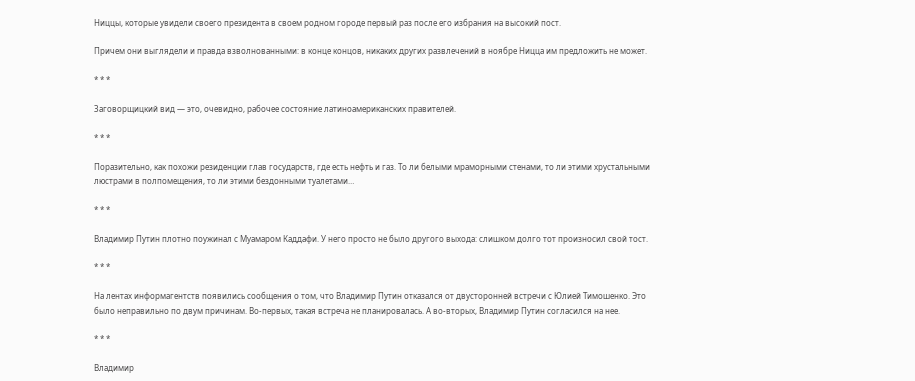Ниццы, которые увидели своего президента в своем родном городе первый раз после его избрания на высокий пост.

Причем они выглядели и правда взволнованными: в конце концов, никаких других развлечений в ноябре Ницца им предложить не может.

* * *

Заговорщицкий вид — это, очевидно, рабочее состояние латиноамериканских правителей.

* * *

Поразительно, как похожи резиденции глав государств, где есть нефть и газ. То ли белыми мраморными стенами, то ли этими хрустальными люстрами в полпомещения, то ли этими бездонными туалетами…

* * *

Владимир Путин плотно поужинал с Муамаром Каддафи. У него просто не было другого выхода: слишком долго тот произносил свой тост.

* * *

На лентах информагентств появились сообщения о том, что Владимир Путин отказался от двусторонней встречи с Юлией Тимошенко. Это было неправильно по двум причинам. Во‑первых, такая встреча не планировалась. А во‑вторых, Владимир Путин согласился на нее.

* * *

Владимир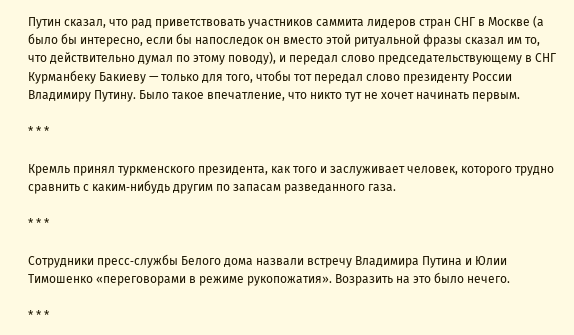Путин сказал, что рад приветствовать участников саммита лидеров стран СНГ в Москве (а было бы интересно, если бы напоследок он вместо этой ритуальной фразы сказал им то, что действительно думал по этому поводу), и передал слово председательствующему в СНГ Курманбеку Бакиеву — только для того, чтобы тот передал слово президенту России Владимиру Путину. Было такое впечатление, что никто тут не хочет начинать первым.

* * *

Кремль принял туркменского президента, как того и заслуживает человек, которого трудно сравнить с каким‑нибудь другим по запасам разведанного газа.

* * *

Сотрудники пресс‑службы Белого дома назвали встречу Владимира Путина и Юлии Тимошенко «переговорами в режиме рукопожатия». Возразить на это было нечего.

* * *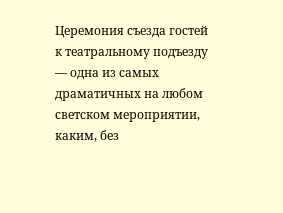Церемония съезда гостей к театральному подъезду — одна из самых драматичных на любом светском мероприятии, каким, без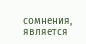сомнения, является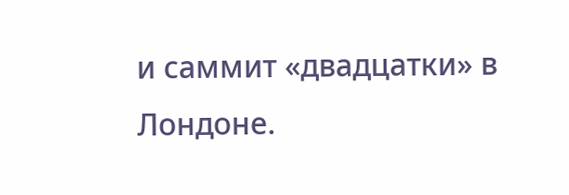и саммит «двадцатки» в Лондоне.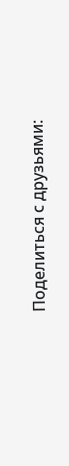Поделиться с друзьями: